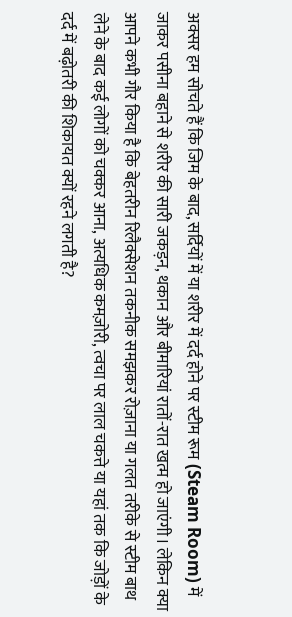अक्सर हम सोचते हैं कि जिम के बाद, सर्दियों में या शरीर में दर्द होने पर स्टीम रूम (Steam Room) में जाकर पसीना बहाने से शरीर की सारी जकड़न, थकान और बीमारियां रातों-रात खत्म हो जाएंगी। लेकिन क्या आपने कभी गौर किया है कि बेहतरीन रिलैक्सेशन तकनीक समझकर रोज़ाना या गलत तरीके से स्टीम बाथ लेने के बाद कई लोगों को चक्कर आना, अत्यधिक कमज़ोरी, त्वचा पर लाल चकत्ते या यहां तक कि जोड़ों के दर्द में बढ़ोतरी की शिकायत क्यों रहने लगती है?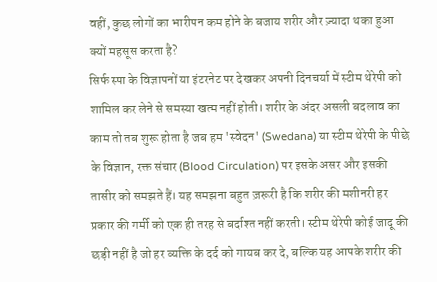वहीं, कुछ लोगों का भारीपन कम होने के बजाय शरीर और ज़्यादा थका हुआ क्यों महसूस करता है?
सिर्फ स्पा के विज्ञापनों या इंटरनेट पर देखकर अपनी दिनचर्या में स्टीम थेरेपी को शामिल कर लेने से समस्या खत्म नहीं होती। शरीर के अंदर असली बदलाव का काम तो तब शुरू होता है जब हम 'स्वेदन' (Swedana) या स्टीम थेरेपी के पीछे के विज्ञान, रक्त संचार (Blood Circulation) पर इसके असर और इसकी तासीर को समझते हैं। यह समझना बहुत ज़रूरी है कि शरीर की मशीनरी हर प्रकार की गर्मी को एक ही तरह से बर्दाश्त नहीं करती। स्टीम थेरेपी कोई जादू की छड़ी नहीं है जो हर व्यक्ति के दर्द को गायब कर दे, बल्कि यह आपके शरीर की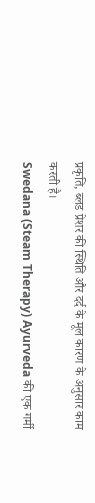प्रकृति, ब्लड प्रेशर की स्थिति और दर्द के मूल कारण के अनुसार काम करती है।
Swedana (Steam Therapy) Ayurveda की एक गर्मी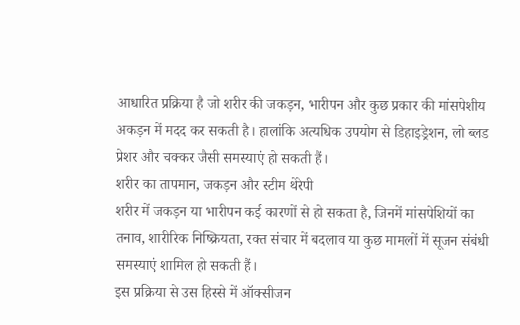आधारित प्रक्रिया है जो शरीर की जकड़न, भारीपन और कुछ प्रकार की मांसपेशीय अकड़न में मदद कर सकती है। हालांकि अत्यधिक उपयोग से डिहाइड्रेशन, लो ब्लड प्रेशर और चक्कर जैसी समस्याएं हो सकती हैं।
शरीर का तापमान, जकड़न और स्टीम थेरेपी
शरीर में जकड़न या भारीपन कई कारणों से हो सकता है, जिनमें मांसपेशियों का तनाव, शारीरिक निष्क्रियता, रक्त संचार में बदलाव या कुछ मामलों में सूजन संबंधी समस्याएं शामिल हो सकती हैं।
इस प्रक्रिया से उस हिस्से में ऑक्सीजन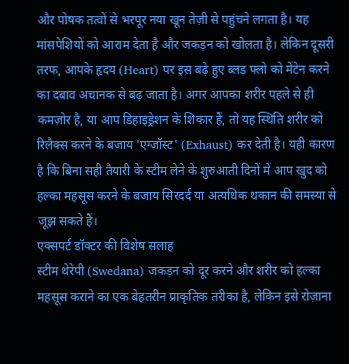और पोषक तत्वों से भरपूर नया खून तेज़ी से पहुंचने लगता है। यह मांसपेशियों को आराम देता है और जकड़न को खोलता है। लेकिन दूसरी तरफ, आपके हृदय (Heart) पर इस बढ़े हुए ब्लड फ्लो को मेंटेन करने का दबाव अचानक से बढ़ जाता है। अगर आपका शरीर पहले से ही कमज़ोर है, या आप डिहाइड्रेशन के शिकार हैं, तो यह स्थिति शरीर को रिलैक्स करने के बजाय 'एग्जॉस्ट' (Exhaust) कर देती है। यही कारण है कि बिना सही तैयारी के स्टीम लेने के शुरुआती दिनों में आप खुद को हल्का महसूस करने के बजाय सिरदर्द या अत्यधिक थकान की समस्या से जूझ सकते हैं।
एक्सपर्ट डॉक्टर की विशेष सलाह
स्टीम थेरेपी (Swedana) जकड़न को दूर करने और शरीर को हल्का महसूस कराने का एक बेहतरीन प्राकृतिक तरीका है, लेकिन इसे रोज़ाना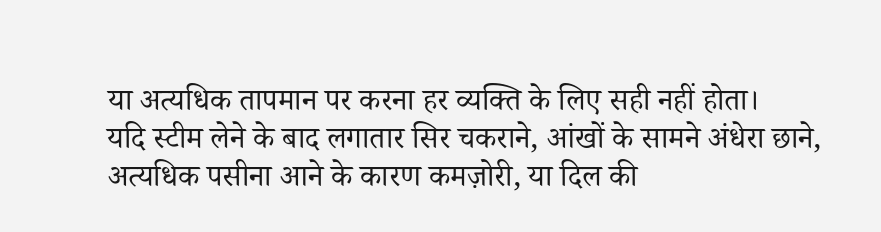या अत्यधिक तापमान पर करना हर व्यक्ति के लिए सही नहीं होता।
यदि स्टीम लेने के बाद लगातार सिर चकराने, आंखों के सामने अंधेरा छाने, अत्यधिक पसीना आने के कारण कमज़ोरी, या दिल की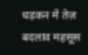धड़कन में तेज़ बदलाव महसूस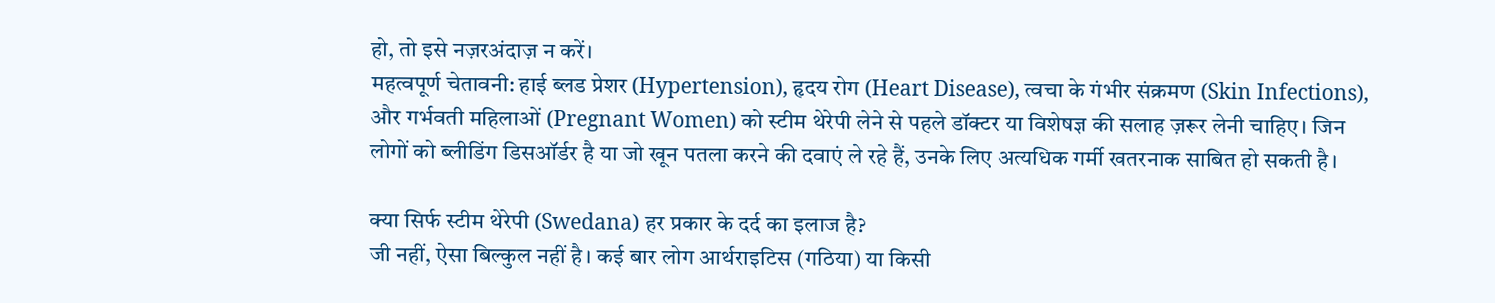हो, तो इसे नज़रअंदाज़ न करें।
महत्वपूर्ण चेतावनी: हाई ब्लड प्रेशर (Hypertension), हृदय रोग (Heart Disease), त्वचा के गंभीर संक्रमण (Skin Infections), और गर्भवती महिलाओं (Pregnant Women) को स्टीम थेरेपी लेने से पहले डॉक्टर या विशेषज्ञ की सलाह ज़रूर लेनी चाहिए। जिन लोगों को ब्लीडिंग डिसऑर्डर है या जो खून पतला करने की दवाएं ले रहे हैं, उनके लिए अत्यधिक गर्मी खतरनाक साबित हो सकती है।

क्या सिर्फ स्टीम थेरेपी (Swedana) हर प्रकार के दर्द का इलाज है?
जी नहीं, ऐसा बिल्कुल नहीं है। कई बार लोग आर्थराइटिस (गठिया) या किसी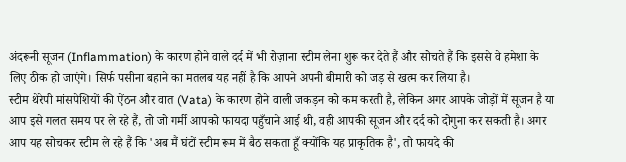अंदरूनी सूजन (Inflammation) के कारण होने वाले दर्द में भी रोज़ाना स्टीम लेना शुरू कर देते हैं और सोचते हैं कि इससे वे हमेशा के लिए ठीक हो जाएंगे। सिर्फ पसीना बहाने का मतलब यह नहीं है कि आपने अपनी बीमारी को जड़ से खत्म कर लिया है।
स्टीम थेरेपी मांसपेशियों की ऐंठन और वात (Vata) के कारण होने वाली जकड़न को कम करती है, लेकिन अगर आपके जोड़ों में सूजन है या आप इसे गलत समय पर ले रहे हैं, तो जो गर्मी आपको फायदा पहुँचाने आई थी, वही आपकी सूजन और दर्द को दोगुना कर सकती है। अगर आप यह सोचकर स्टीम ले रहे हैं कि 'अब मैं घंटों स्टीम रूम में बैठ सकता हूँ क्योंकि यह प्राकृतिक है', तो फायदे की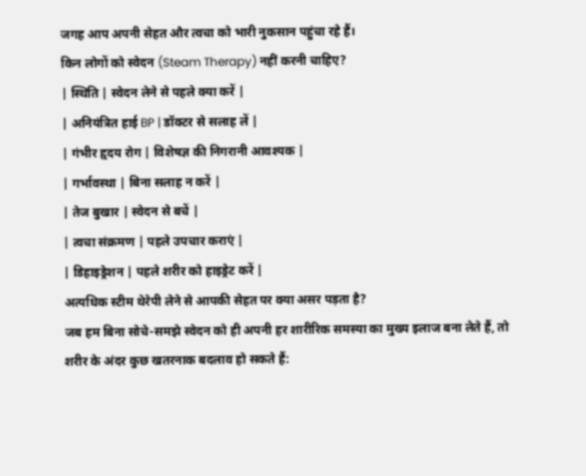जगह आप अपनी सेहत और त्वचा को भारी नुकसान पहुंचा रहे हैं।
किन लोगों को स्वेदन (Steam Therapy) नहीं करनी चाहिए?
| स्थिति | स्वेदन लेने से पहले क्या करें |
| अनियंत्रित हाई BP | डॉक्टर से सलाह लें |
| गंभीर हृदय रोग | विशेषज्ञ की निगरानी आवश्यक |
| गर्भावस्था | बिना सलाह न करें |
| तेज बुखार | स्वेदन से बचें |
| त्वचा संक्रमण | पहले उपचार कराएं |
| डिहाइड्रेशन | पहले शरीर को हाइड्रेट करें |
अत्यधिक स्टीम थेरेपी लेने से आपकी सेहत पर क्या असर पड़ता है?
जब हम बिना सोचे-समझे स्वेदन को ही अपनी हर शारीरिक समस्या का मुख्य इलाज बना लेते हैं, तो शरीर के अंदर कुछ खतरनाक बदलाव हो सकते हैं: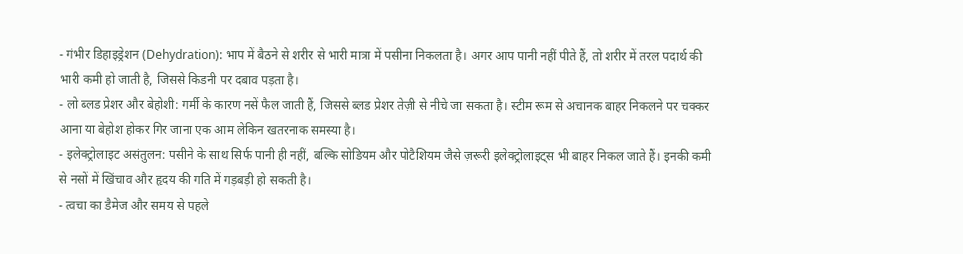- गंभीर डिहाइड्रेशन (Dehydration): भाप में बैठने से शरीर से भारी मात्रा में पसीना निकलता है। अगर आप पानी नहीं पीते हैं, तो शरीर में तरल पदार्थ की भारी कमी हो जाती है, जिससे किडनी पर दबाव पड़ता है।
- लो ब्लड प्रेशर और बेहोशी: गर्मी के कारण नसें फैल जाती हैं, जिससे ब्लड प्रेशर तेज़ी से नीचे जा सकता है। स्टीम रूम से अचानक बाहर निकलने पर चक्कर आना या बेहोश होकर गिर जाना एक आम लेकिन खतरनाक समस्या है।
- इलेक्ट्रोलाइट असंतुलन: पसीने के साथ सिर्फ पानी ही नहीं, बल्कि सोडियम और पोटैशियम जैसे ज़रूरी इलेक्ट्रोलाइट्स भी बाहर निकल जाते हैं। इनकी कमी से नसों में खिंचाव और हृदय की गति में गड़बड़ी हो सकती है।
- त्वचा का डैमेज और समय से पहले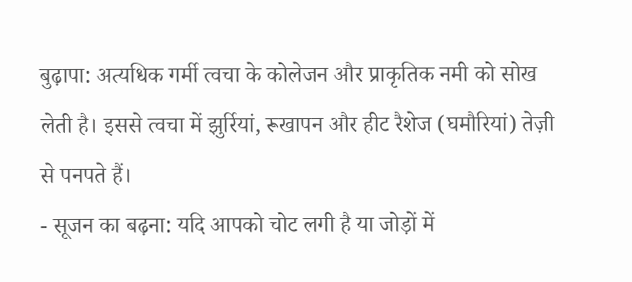बुढ़ापा: अत्यधिक गर्मी त्वचा के कोलेजन और प्राकृतिक नमी को सोख लेती है। इससे त्वचा में झुर्रियां, रूखापन और हीट रैशेज (घमौरियां) तेज़ी से पनपते हैं।
- सूजन का बढ़ना: यदि आपको चोट लगी है या जोड़ों में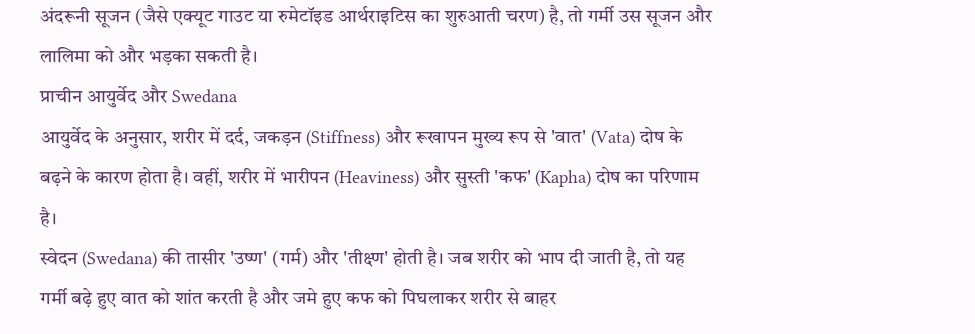अंदरूनी सूजन (जैसे एक्यूट गाउट या रुमेटॉइड आर्थराइटिस का शुरुआती चरण) है, तो गर्मी उस सूजन और लालिमा को और भड़का सकती है।
प्राचीन आयुर्वेद और Swedana
आयुर्वेद के अनुसार, शरीर में दर्द, जकड़न (Stiffness) और रूखापन मुख्य रूप से 'वात' (Vata) दोष के बढ़ने के कारण होता है। वहीं, शरीर में भारीपन (Heaviness) और सुस्ती 'कफ' (Kapha) दोष का परिणाम है।
स्वेदन (Swedana) की तासीर 'उष्ण' (गर्म) और 'तीक्ष्ण' होती है। जब शरीर को भाप दी जाती है, तो यह गर्मी बढ़े हुए वात को शांत करती है और जमे हुए कफ को पिघलाकर शरीर से बाहर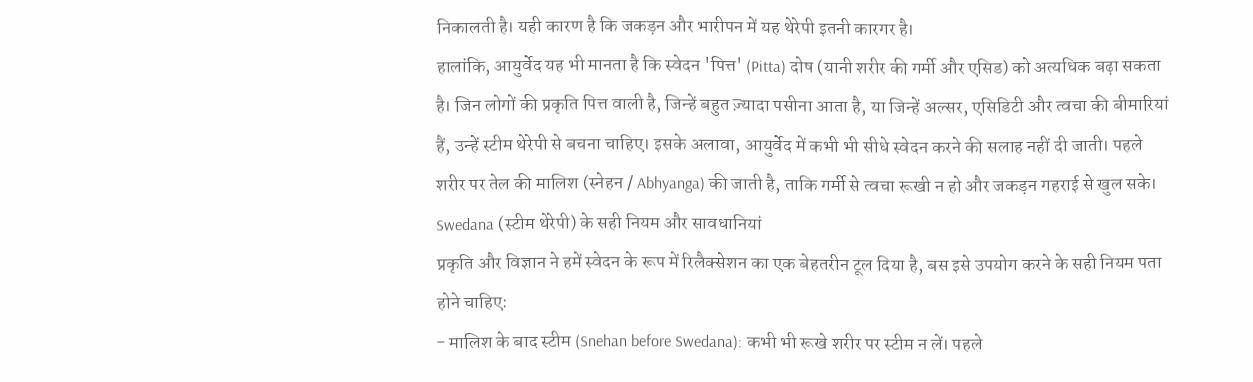निकालती है। यही कारण है कि जकड़न और भारीपन में यह थेरेपी इतनी कारगर है।
हालांकि, आयुर्वेद यह भी मानता है कि स्वेदन 'पित्त' (Pitta) दोष (यानी शरीर की गर्मी और एसिड) को अत्यधिक बढ़ा सकता है। जिन लोगों की प्रकृति पित्त वाली है, जिन्हें बहुत ज़्यादा पसीना आता है, या जिन्हें अल्सर, एसिडिटी और त्वचा की बीमारियां हैं, उन्हें स्टीम थेरेपी से बचना चाहिए। इसके अलावा, आयुर्वेद में कभी भी सीधे स्वेदन करने की सलाह नहीं दी जाती। पहले शरीर पर तेल की मालिश (स्नेहन / Abhyanga) की जाती है, ताकि गर्मी से त्वचा रूखी न हो और जकड़न गहराई से खुल सके।
Swedana (स्टीम थेरेपी) के सही नियम और सावधानियां
प्रकृति और विज्ञान ने हमें स्वेदन के रूप में रिलैक्सेशन का एक बेहतरीन टूल दिया है, बस इसे उपयोग करने के सही नियम पता होने चाहिए:
- मालिश के बाद स्टीम (Snehan before Swedana): कभी भी रूखे शरीर पर स्टीम न लें। पहले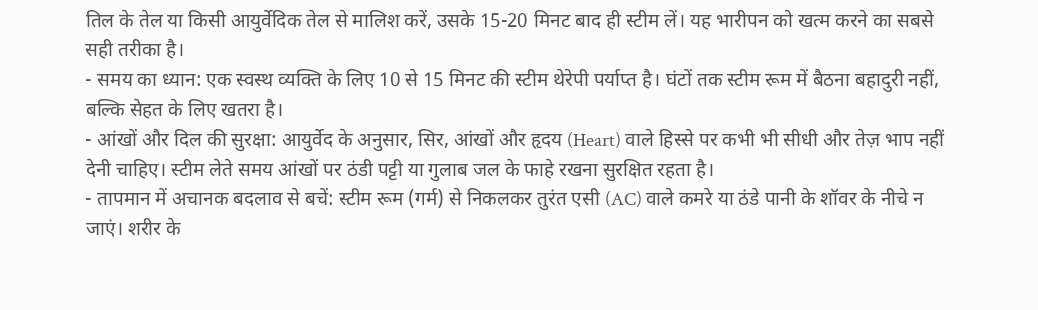तिल के तेल या किसी आयुर्वेदिक तेल से मालिश करें, उसके 15-20 मिनट बाद ही स्टीम लें। यह भारीपन को खत्म करने का सबसे सही तरीका है।
- समय का ध्यान: एक स्वस्थ व्यक्ति के लिए 10 से 15 मिनट की स्टीम थेरेपी पर्याप्त है। घंटों तक स्टीम रूम में बैठना बहादुरी नहीं, बल्कि सेहत के लिए खतरा है।
- आंखों और दिल की सुरक्षा: आयुर्वेद के अनुसार, सिर, आंखों और हृदय (Heart) वाले हिस्से पर कभी भी सीधी और तेज़ भाप नहीं देनी चाहिए। स्टीम लेते समय आंखों पर ठंडी पट्टी या गुलाब जल के फाहे रखना सुरक्षित रहता है।
- तापमान में अचानक बदलाव से बचें: स्टीम रूम (गर्म) से निकलकर तुरंत एसी (AC) वाले कमरे या ठंडे पानी के शॉवर के नीचे न जाएं। शरीर के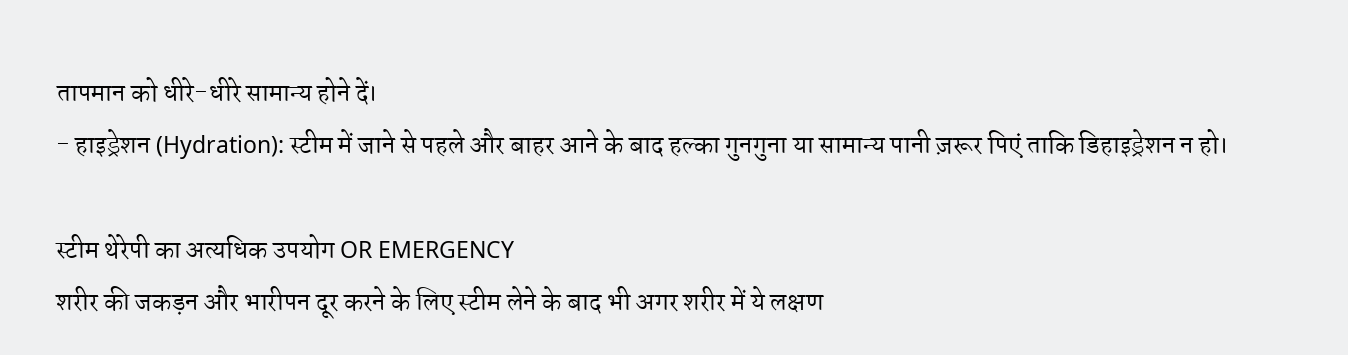तापमान को धीरे-धीरे सामान्य होने दें।
- हाइड्रेशन (Hydration): स्टीम में जाने से पहले और बाहर आने के बाद हल्का गुनगुना या सामान्य पानी ज़रूर पिएं ताकि डिहाइड्रेशन न हो।

स्टीम थेरेपी का अत्यधिक उपयोग OR EMERGENCY
शरीर की जकड़न और भारीपन दूर करने के लिए स्टीम लेने के बाद भी अगर शरीर में ये लक्षण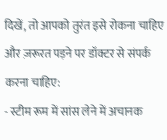दिखें, तो आपको तुरंत इसे रोकना चाहिए और ज़रूरत पड़ने पर डॉक्टर से संपर्क करना चाहिए:
- स्टीम रूम में सांस लेने में अचानक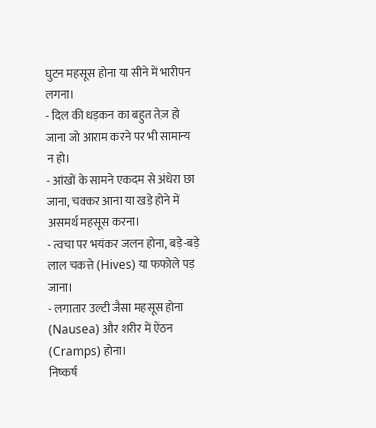घुटन महसूस होना या सीने में भारीपन लगना।
- दिल की धड़कन का बहुत तेज़ हो जाना जो आराम करने पर भी सामान्य न हो।
- आंखों के सामने एकदम से अंधेरा छा जाना, चक्कर आना या खड़े होने में असमर्थ महसूस करना।
- त्वचा पर भयंकर जलन होना, बड़े-बड़े लाल चकत्ते (Hives) या फफोले पड़ जाना।
- लगातार उल्टी जैसा महसूस होना (Nausea) और शरीर में ऐंठन (Cramps) होना।
निष्कर्ष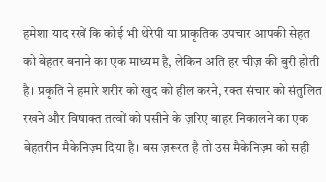हमेशा याद रखें कि कोई भी थेरेपी या प्राकृतिक उपचार आपकी सेहत को बेहतर बनाने का एक माध्यम है, लेकिन अति हर चीज़ की बुरी होती है। प्रकृति ने हमारे शरीर को खुद को हील करने, रक्त संचार को संतुलित रखने और विषाक्त तत्वों को पसीने के ज़रिए बाहर निकालने का एक बेहतरीन मैकेनिज़्म दिया है। बस ज़रूरत है तो उस मैकेनिज़्म को सही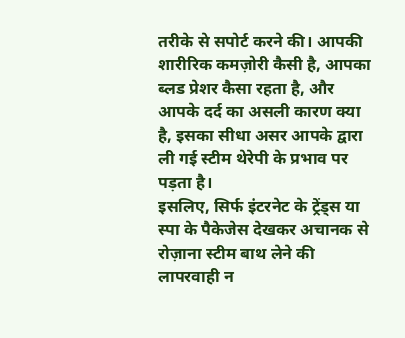तरीके से सपोर्ट करने की। आपकी शारीरिक कमज़ोरी कैसी है, आपका ब्लड प्रेशर कैसा रहता है, और आपके दर्द का असली कारण क्या है, इसका सीधा असर आपके द्वारा ली गई स्टीम थेरेपी के प्रभाव पर पड़ता है।
इसलिए, सिर्फ इंटरनेट के ट्रेंड्स या स्पा के पैकेजेस देखकर अचानक से रोज़ाना स्टीम बाथ लेने की लापरवाही न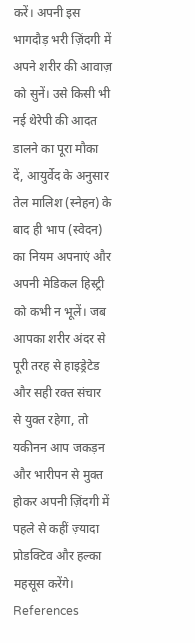करें। अपनी इस भागदौड़ भरी ज़िंदगी में अपने शरीर की आवाज़ को सुनें। उसे किसी भी नई थेरेपी की आदत डालने का पूरा मौका दें, आयुर्वेद के अनुसार तेल मालिश (स्नेहन) के बाद ही भाप (स्वेदन) का नियम अपनाएं और अपनी मेडिकल हिस्ट्री को कभी न भूलें। जब आपका शरीर अंदर से पूरी तरह से हाइड्रेटेड और सही रक्त संचार से युक्त रहेगा, तो यकीनन आप जकड़न और भारीपन से मुक्त होकर अपनी ज़िंदगी में पहले से कहीं ज़्यादा प्रोडक्टिव और हल्का महसूस करेंगे।
References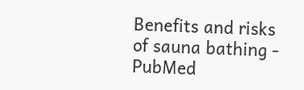Benefits and risks of sauna bathing - PubMed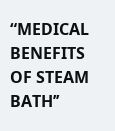“MEDICAL BENEFITS OF STEAM BATH’’